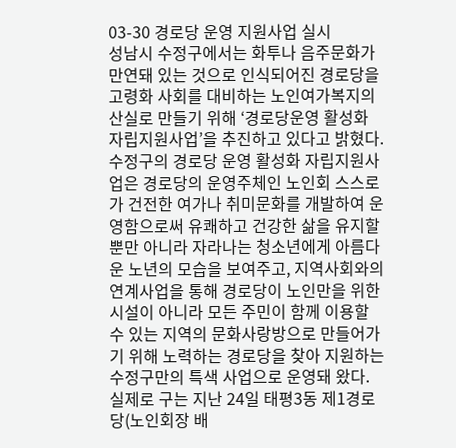03-30 경로당 운영 지원사업 실시
성남시 수정구에서는 화투나 음주문화가 만연돼 있는 것으로 인식되어진 경로당을 고령화 사회를 대비하는 노인여가복지의 산실로 만들기 위해 ‘경로당운영 활성화 자립지원사업’을 추진하고 있다고 밝혔다.
수정구의 경로당 운영 활성화 자립지원사업은 경로당의 운영주체인 노인회 스스로가 건전한 여가나 취미문화를 개발하여 운영함으로써 유쾌하고 건강한 삶을 유지할 뿐만 아니라 자라나는 청소년에게 아름다운 노년의 모습을 보여주고, 지역사회와의 연계사업을 통해 경로당이 노인만을 위한 시설이 아니라 모든 주민이 함께 이용할 수 있는 지역의 문화사랑방으로 만들어가기 위해 노력하는 경로당을 찾아 지원하는 수정구만의 특색 사업으로 운영돼 왔다.
실제로 구는 지난 24일 태평3동 제1경로당(노인회장 배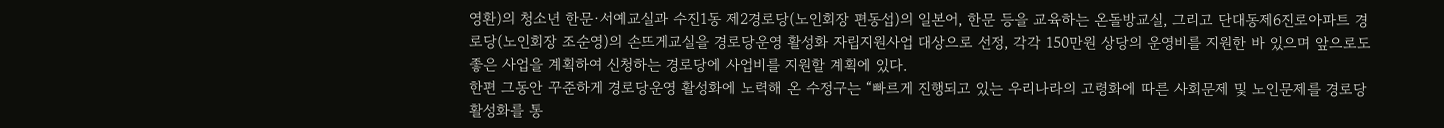영환)의 청소년 한문·서예교실과 수진1동 제2경로당(노인회장 편동섭)의 일본어, 한문 등을 교육하는 온돌방교실, 그리고 단대동제6진로아파트 경로당(노인회장 조순영)의 손뜨게교실을 경로당운영 활성화 자립지원사업 대상으로 선정, 각각 150만원 상당의 운영비를 지원한 바 있으며 앞으로도 좋은 사업을 계획하여 신청하는 경로당에 사업비를 지원할 계획에 있다.
한편 그동안 꾸준하게 경로당운영 활성화에 노력해 온 수정구는 “빠르게 진행되고 있는 우리나라의 고령화에 따른 사회문제 및 노인문제를 경로당 활성화를 통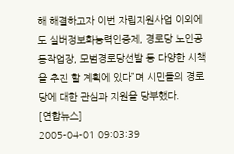해 해결하고자 이번 자립지원사업 이외에도 실버정보화능력인증제, 경로당 노인공동작업장, 모범경로당선발 등 다양한 시책을 추진 할 계획에 있다”며 시민들의 경로당에 대한 관심과 지원을 당부했다.
[연합뉴스]
2005-04-01 09:03:39